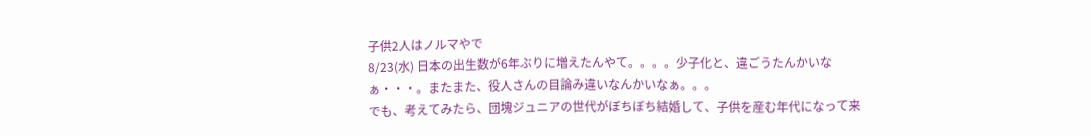子供2人はノルマやで
8/23(水) 日本の出生数が6年ぶりに増えたんやて。。。。少子化と、違ごうたんかいなぁ・・・。またまた、役人さんの目論み違いなんかいなぁ。。。
でも、考えてみたら、団塊ジュニアの世代がぼちぼち結婚して、子供を産む年代になって来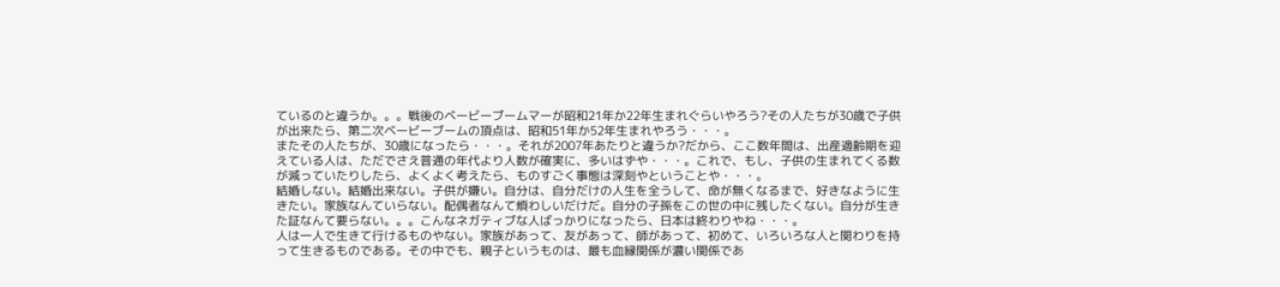ているのと違うか。。。戦後のベービーブームマーが昭和21年か22年生まれぐらいやろう?その人たちが30歳で子供が出来たら、第二次ベービーブームの頂点は、昭和51年か52年生まれやろう・・・。
またその人たちが、30歳になったら・・・。それが2007年あたりと違うか?だから、ここ数年間は、出産適齢期を迎えている人は、ただでさえ普通の年代より人数が確実に、多いはずや・・・。これで、もし、子供の生まれてくる数が減っていたりしたら、よくよく考えたら、ものすごく事態は深刻やということや・・・。
結婚しない。結婚出来ない。子供が嫌い。自分は、自分だけの人生を全うして、命が無くなるまで、好きなように生きたい。家族なんていらない。配偶者なんて煩わしいだけだ。自分の子孫をこの世の中に残したくない。自分が生きた証なんて要らない。。。こんなネガティブな人ばっかりになったら、日本は終わりやね・・・。
人は一人で生きて行けるものやない。家族があって、友があって、師があって、初めて、いろいろな人と関わりを持って生きるものである。その中でも、親子というものは、最も血縁関係が濃い関係であ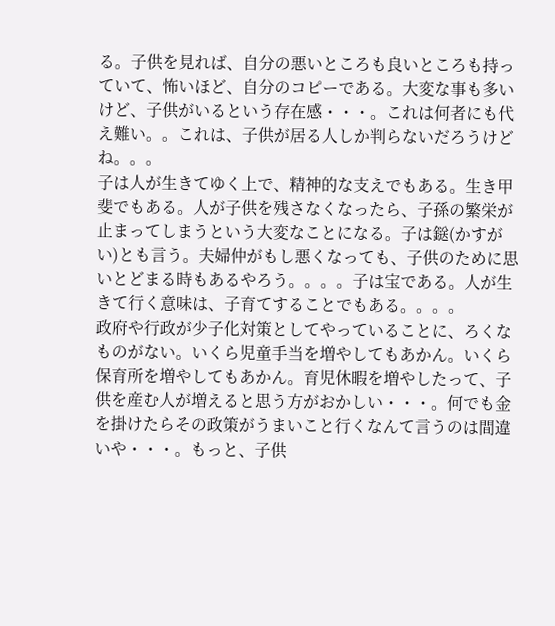る。子供を見れば、自分の悪いところも良いところも持っていて、怖いほど、自分のコピーである。大変な事も多いけど、子供がいるという存在感・・・。これは何者にも代え難い。。これは、子供が居る人しか判らないだろうけどね。。。
子は人が生きてゆく上で、精神的な支えでもある。生き甲斐でもある。人が子供を残さなくなったら、子孫の繁栄が止まってしまうという大変なことになる。子は鎹(かすがい)とも言う。夫婦仲がもし悪くなっても、子供のために思いとどまる時もあるやろう。。。。子は宝である。人が生きて行く意味は、子育てすることでもある。。。。
政府や行政が少子化対策としてやっていることに、ろくなものがない。いくら児童手当を増やしてもあかん。いくら保育所を増やしてもあかん。育児休暇を増やしたって、子供を産む人が増えると思う方がおかしい・・・。何でも金を掛けたらその政策がうまいこと行くなんて言うのは間違いや・・・。もっと、子供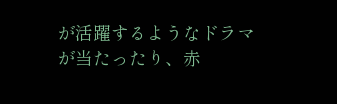が活躍するようなドラマが当たったり、赤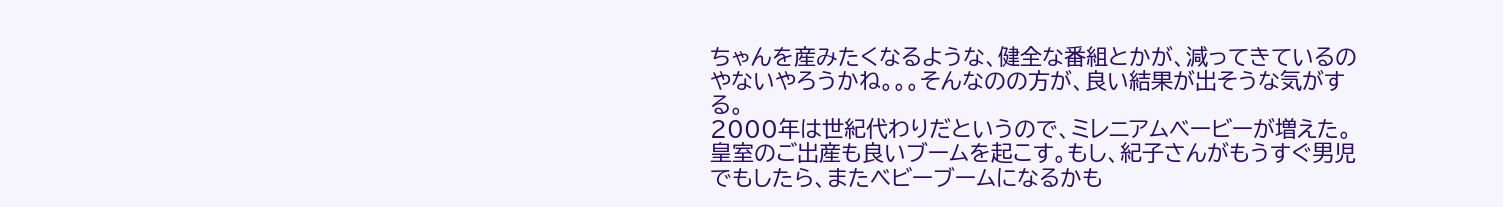ちゃんを産みたくなるような、健全な番組とかが、減ってきているのやないやろうかね。。。そんなのの方が、良い結果が出そうな気がする。
2000年は世紀代わりだというので、ミレニアムベービーが増えた。皇室のご出産も良いブームを起こす。もし、紀子さんがもうすぐ男児でもしたら、またベビーブームになるかも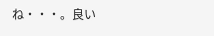ね・・・。良い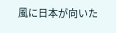風に日本が向いた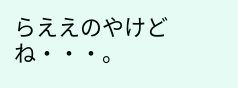らええのやけどね・・・。